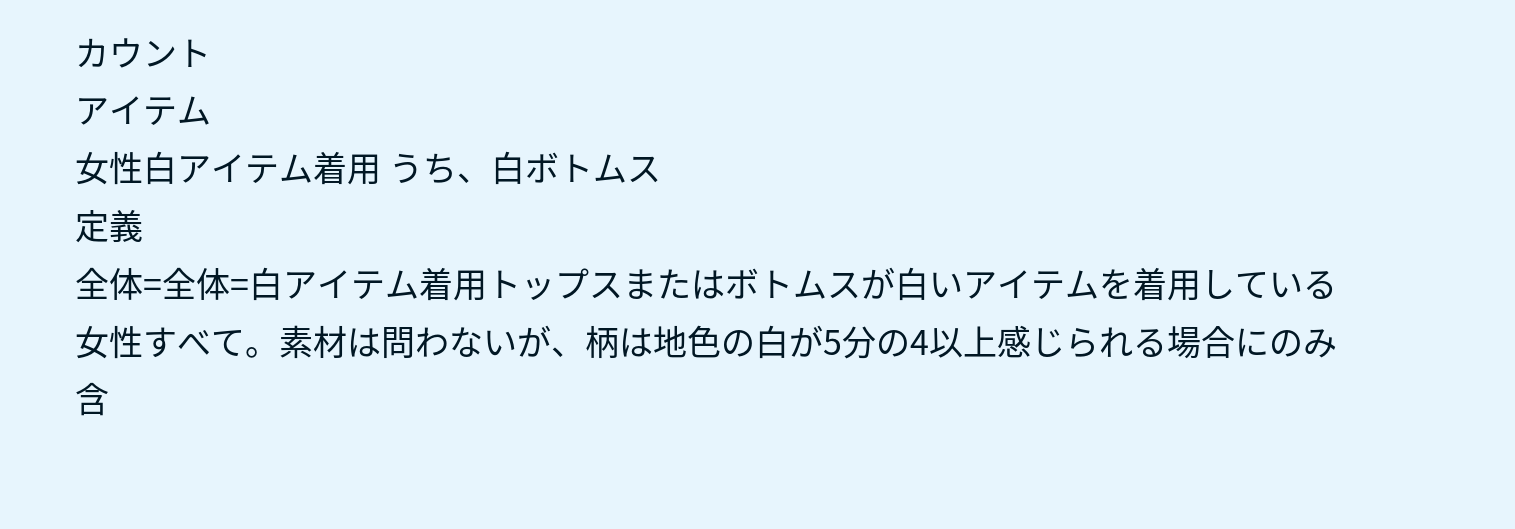カウント
アイテム
女性白アイテム着用 うち、白ボトムス
定義
全体=全体=白アイテム着用トップスまたはボトムスが白いアイテムを着用している女性すべて。素材は問わないが、柄は地色の白が5分の4以上感じられる場合にのみ含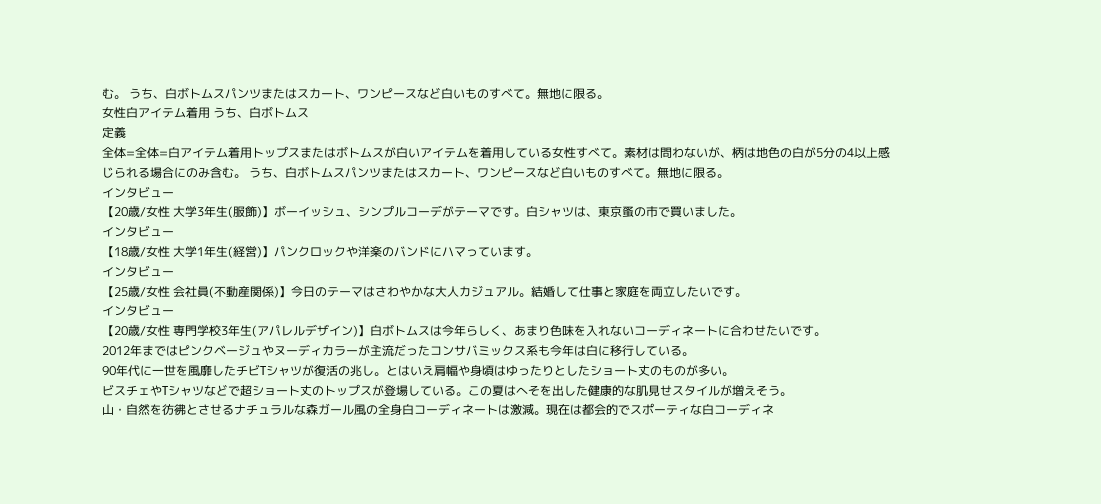む。 うち、白ボトムスパンツまたはスカート、ワンピースなど白いものすべて。無地に限る。
女性白アイテム着用 うち、白ボトムス
定義
全体=全体=白アイテム着用トップスまたはボトムスが白いアイテムを着用している女性すべて。素材は問わないが、柄は地色の白が5分の4以上感じられる場合にのみ含む。 うち、白ボトムスパンツまたはスカート、ワンピースなど白いものすべて。無地に限る。
インタビュー
【20歳/女性 大学3年生(服飾)】ボーイッシュ、シンプルコーデがテーマです。白シャツは、東京蚤の市で買いました。
インタビュー
【18歳/女性 大学1年生(経営)】パンクロックや洋楽のバンドにハマっています。
インタビュー
【25歳/女性 会社員(不動産関係)】今日のテーマはさわやかな大人カジュアル。結婚して仕事と家庭を両立したいです。
インタビュー
【20歳/女性 専門学校3年生(アパレルデザイン)】白ボトムスは今年らしく、あまり色味を入れないコーディネートに合わせたいです。
2012年まではピンクベージュやヌーディカラーが主流だったコンサバミックス系も今年は白に移行している。
90年代に一世を風靡したチビTシャツが復活の兆し。とはいえ肩幅や身頃はゆったりとしたショート丈のものが多い。
ビスチェやTシャツなどで超ショート丈のトップスが登場している。この夏はへそを出した健康的な肌見せスタイルが増えそう。
山・自然を彷彿とさせるナチュラルな森ガール風の全身白コーディネートは激減。現在は都会的でスポーティな白コーディネ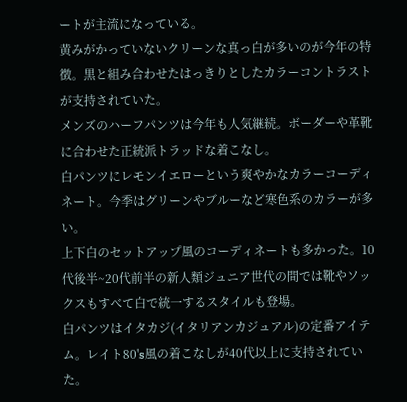ートが主流になっている。
黄みがかっていないクリーンな真っ白が多いのが今年の特徴。黒と組み合わせたはっきりとしたカラーコントラストが支持されていた。
メンズのハーフパンツは今年も人気継続。ボーダーや革靴に合わせた正統派トラッドな着こなし。
白パンツにレモンイエローという爽やかなカラーコーディネート。今季はグリーンやブルーなど寒色系のカラーが多い。
上下白のセットアップ風のコーディネートも多かった。10代後半~20代前半の新人類ジュニア世代の間では靴やソックスもすべて白で統一するスタイルも登場。
白パンツはイタカジ(イタリアンカジュアル)の定番アイテム。レイト80's風の着こなしが40代以上に支持されていた。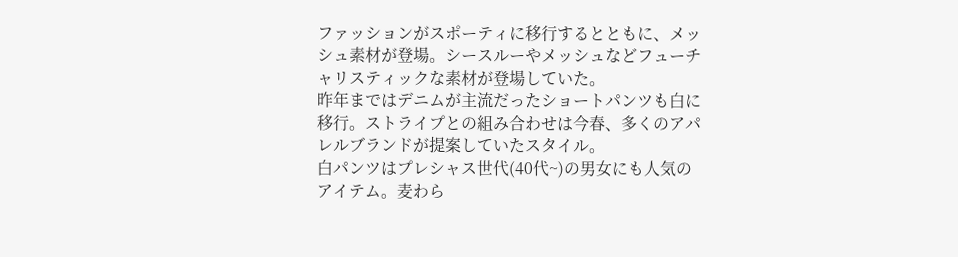ファッションがスポーティに移行するとともに、メッシュ素材が登場。シースルーやメッシュなどフューチャリスティックな素材が登場していた。
昨年まではデニムが主流だったショートパンツも白に移行。ストライプとの組み合わせは今春、多くのアパレルブランドが提案していたスタイル。
白パンツはプレシャス世代(40代~)の男女にも人気のアイテム。麦わら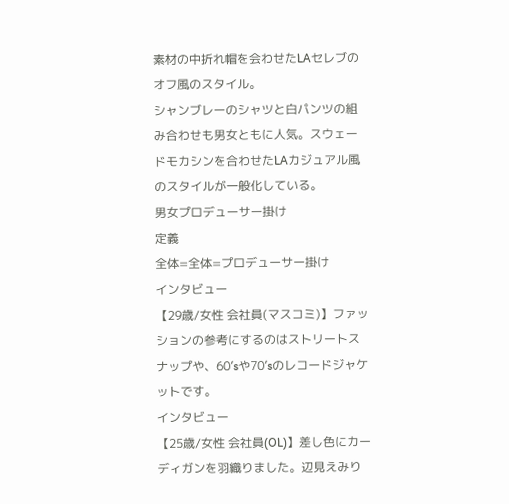素材の中折れ帽を会わせたLAセレブのオフ風のスタイル。
シャンブレーのシャツと白パンツの組み合わせも男女ともに人気。スウェードモカシンを合わせたLAカジュアル風のスタイルが一般化している。
男女プロデューサー掛け
定義
全体=全体=プロデューサー掛け
インタビュー
【29歳/女性 会社員(マスコミ)】ファッションの参考にするのはストリートスナップや、60’sや70’sのレコードジャケットです。
インタビュー
【25歳/女性 会社員(OL)】差し色にカーディガンを羽織りました。辺見えみり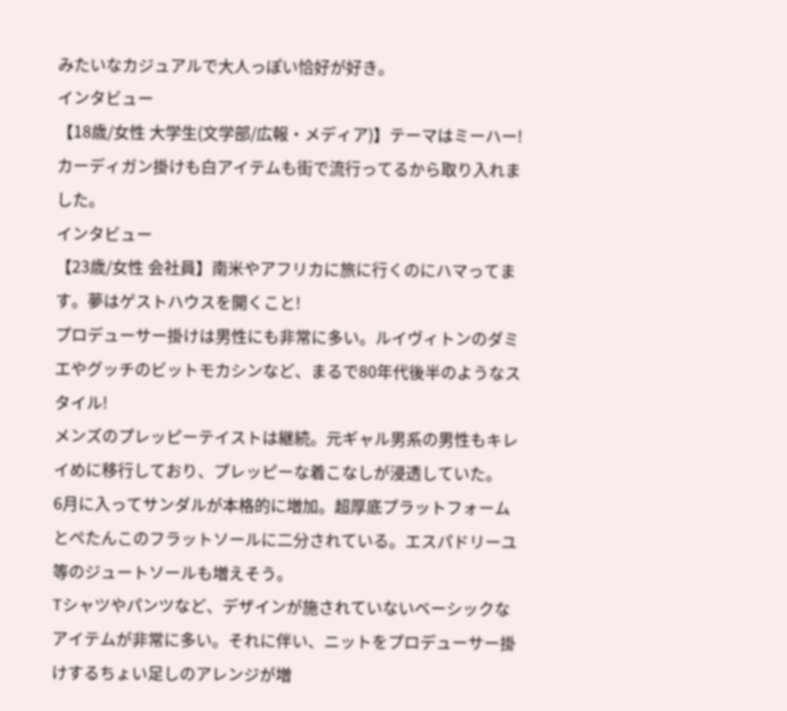みたいなカジュアルで大人っぽい恰好が好き。
インタビュー
【18歳/女性 大学生(文学部/広報・メディア)】テーマはミーハー!カーディガン掛けも白アイテムも街で流行ってるから取り入れました。
インタビュー
【23歳/女性 会社員】南米やアフリカに旅に行くのにハマってます。夢はゲストハウスを開くこと!
プロデューサー掛けは男性にも非常に多い。ルイヴィトンのダミエやグッチのビットモカシンなど、まるで80年代後半のようなスタイル!
メンズのプレッピーテイストは継続。元ギャル男系の男性もキレイめに移行しており、プレッピーな着こなしが浸透していた。
6月に入ってサンダルが本格的に増加。超厚底プラットフォームとぺたんこのフラットソールに二分されている。エスパドリーユ等のジュートソールも増えそう。
Tシャツやパンツなど、デザインが施されていないベーシックなアイテムが非常に多い。それに伴い、ニットをプロデューサー掛けするちょい足しのアレンジが増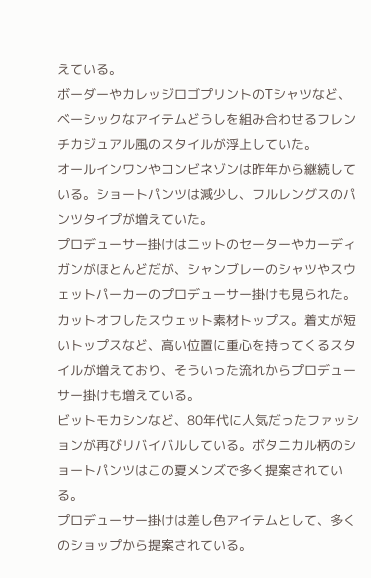えている。
ボーダーやカレッジロゴプリントのTシャツなど、ベーシックなアイテムどうしを組み合わせるフレンチカジュアル風のスタイルが浮上していた。
オールインワンやコンビネゾンは昨年から継続している。ショートパンツは減少し、フルレングスのパンツタイプが増えていた。
プロデューサー掛けはニットのセーターやカーディガンがほとんどだが、シャンブレーのシャツやスウェットパーカーのプロデューサー掛けも見られた。
カットオフしたスウェット素材トップス。着丈が短いトップスなど、高い位置に重心を持ってくるスタイルが増えており、そういった流れからプロデューサー掛けも増えている。
ビットモカシンなど、80年代に人気だったファッションが再びリバイバルしている。ボタニカル柄のショートパンツはこの夏メンズで多く提案されている。
プロデューサー掛けは差し色アイテムとして、多くのショップから提案されている。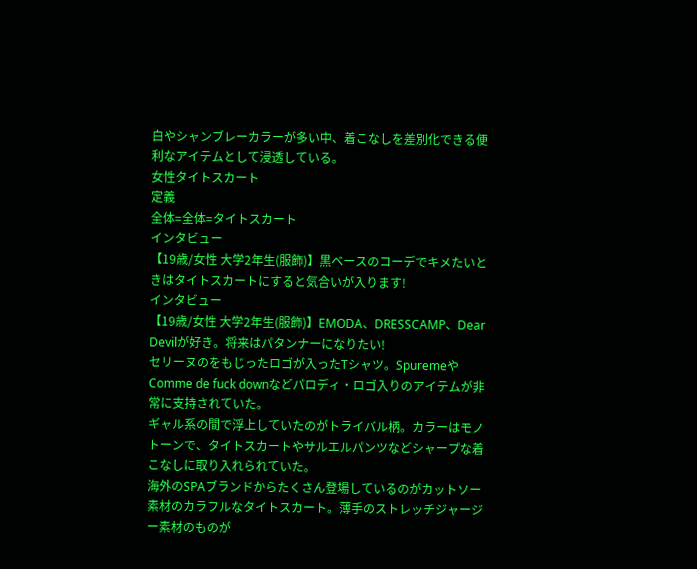白やシャンブレーカラーが多い中、着こなしを差別化できる便利なアイテムとして浸透している。
女性タイトスカート
定義
全体=全体=タイトスカート
インタビュー
【19歳/女性 大学2年生(服飾)】黒ベースのコーデでキメたいときはタイトスカートにすると気合いが入ります!
インタビュー
【19歳/女性 大学2年生(服飾)】EMODA、DRESSCAMP、Dear Devilが好き。将来はパタンナーになりたい!
セリーヌのをもじったロゴが入ったTシャツ。SpuremeやComme de fuck downなどパロディ・ロゴ入りのアイテムが非常に支持されていた。
ギャル系の間で浮上していたのがトライバル柄。カラーはモノトーンで、タイトスカートやサルエルパンツなどシャープな着こなしに取り入れられていた。
海外のSPAブランドからたくさん登場しているのがカットソー素材のカラフルなタイトスカート。薄手のストレッチジャージー素材のものが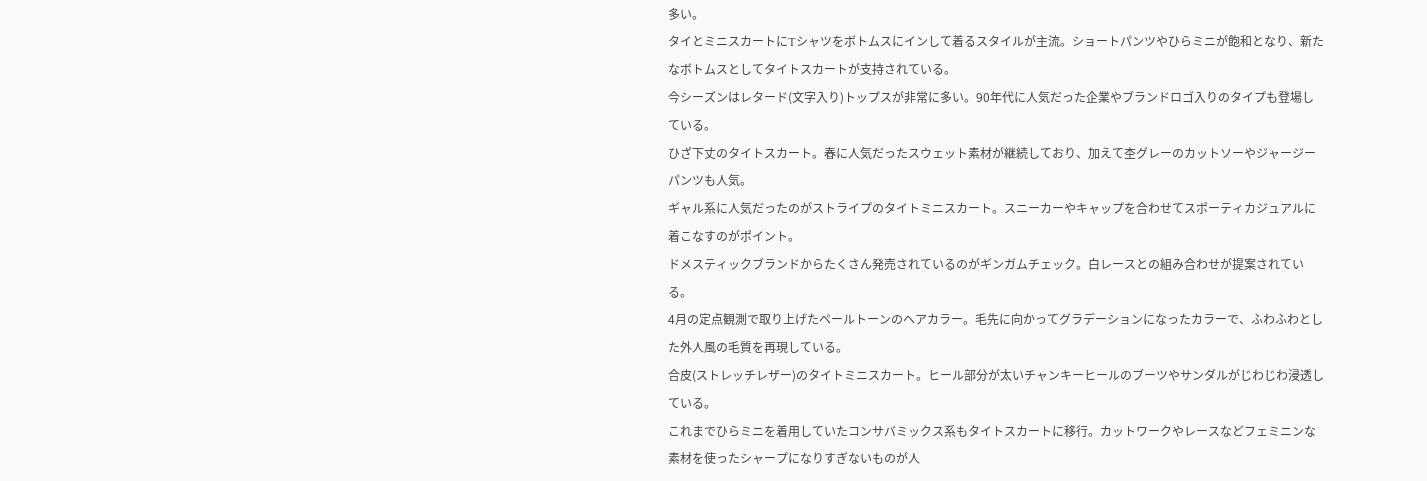多い。
タイとミニスカートにTシャツをボトムスにインして着るスタイルが主流。ショートパンツやひらミニが飽和となり、新たなボトムスとしてタイトスカートが支持されている。
今シーズンはレタード(文字入り)トップスが非常に多い。90年代に人気だった企業やブランドロゴ入りのタイプも登場している。
ひざ下丈のタイトスカート。春に人気だったスウェット素材が継続しており、加えて杢グレーのカットソーやジャージーパンツも人気。
ギャル系に人気だったのがストライプのタイトミニスカート。スニーカーやキャップを合わせてスポーティカジュアルに着こなすのがポイント。
ドメスティックブランドからたくさん発売されているのがギンガムチェック。白レースとの組み合わせが提案されている。
4月の定点観測で取り上げたペールトーンのヘアカラー。毛先に向かってグラデーションになったカラーで、ふわふわとした外人風の毛質を再現している。
合皮(ストレッチレザー)のタイトミニスカート。ヒール部分が太いチャンキーヒールのブーツやサンダルがじわじわ浸透している。
これまでひらミニを着用していたコンサバミックス系もタイトスカートに移行。カットワークやレースなどフェミニンな素材を使ったシャープになりすぎないものが人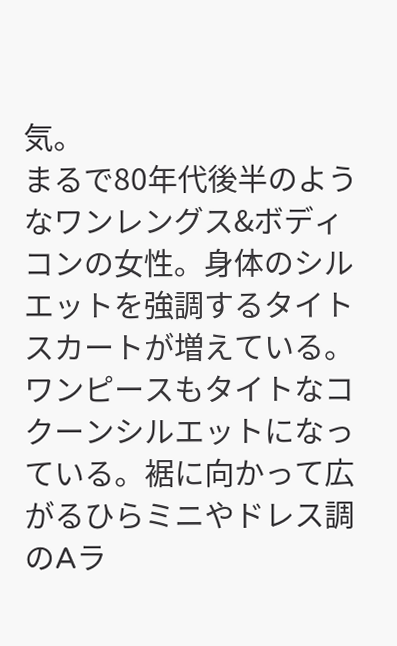気。
まるで80年代後半のようなワンレングス&ボディコンの女性。身体のシルエットを強調するタイトスカートが増えている。
ワンピースもタイトなコクーンシルエットになっている。裾に向かって広がるひらミニやドレス調のAラ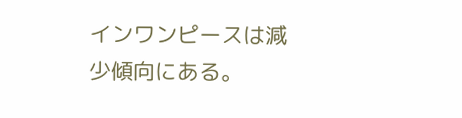インワンピースは減少傾向にある。